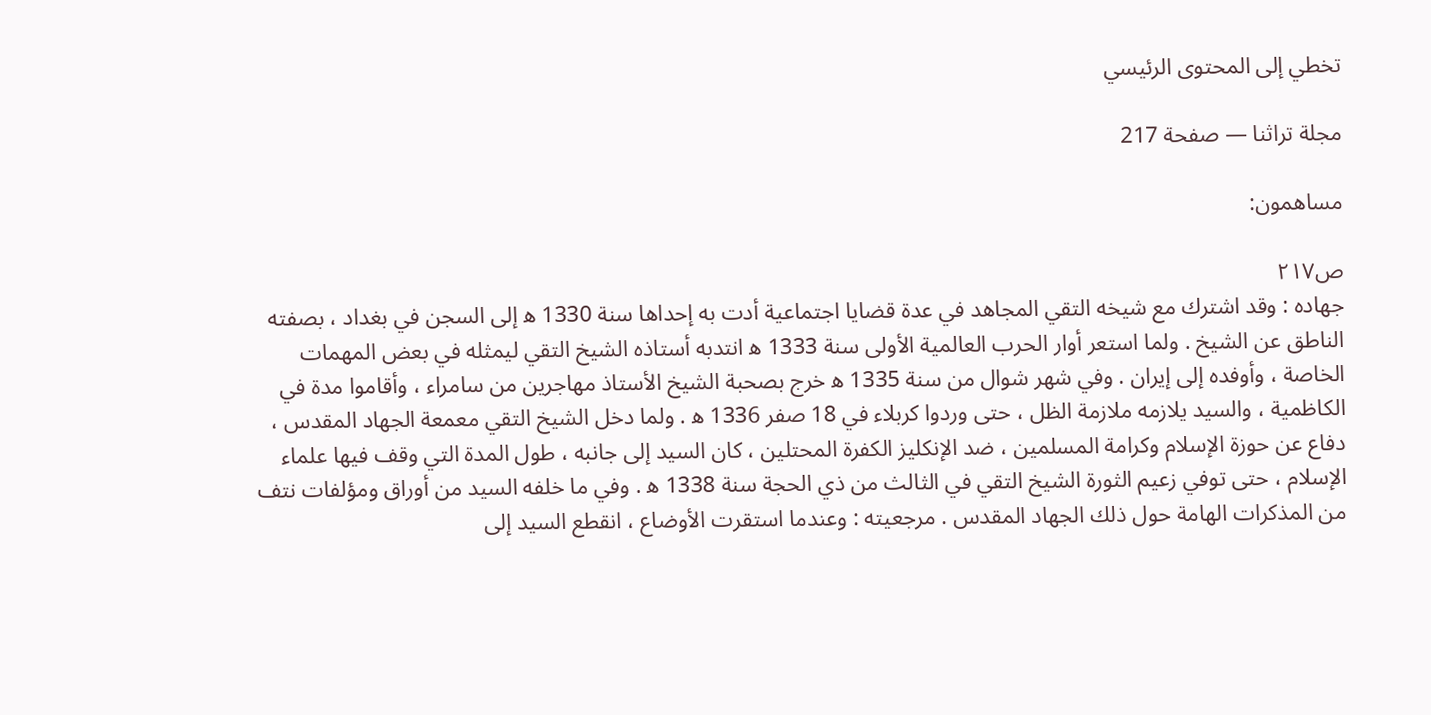تخطي إلى المحتوى الرئيسي

مجلة تراثنا — صفحة 217

مساهمون:

ص٢١٧
جهاده : وقد اشترك مع شيخه التقي المجاهد في عدة قضايا اجتماعية أدت به إحداها سنة 1330 ه‍ إلى السجن في بغداد ، بصفته الناطق عن الشيخ . ولما استعر أوار الحرب العالمية الأولى سنة 1333 ه‍ انتدبه أستاذه الشيخ التقي ليمثله في بعض المهمات الخاصة ، وأوفده إلى إيران . وفي شهر شوال من سنة 1335 ه‍ خرج بصحبة الشيخ الأستاذ مهاجرين من سامراء ، وأقاموا مدة في الكاظمية ، والسيد يلازمه ملازمة الظل ، حتى وردوا كربلاء في 18 صفر 1336 ه‍ . ولما دخل الشيخ التقي معمعة الجهاد المقدس ، دفاع عن حوزة الإسلام وكرامة المسلمين ، ضد الإنكليز الكفرة المحتلين ، كان السيد إلى جانبه ، طول المدة التي وقف فيها علماء الإسلام ، حتى توفي زعيم الثورة الشيخ التقي في الثالث من ذي الحجة سنة 1338 ه‍ . وفي ما خلفه السيد من أوراق ومؤلفات نتف من المذكرات الهامة حول ذلك الجهاد المقدس . مرجعيته : وعندما استقرت الأوضاع ، انقطع السيد إلى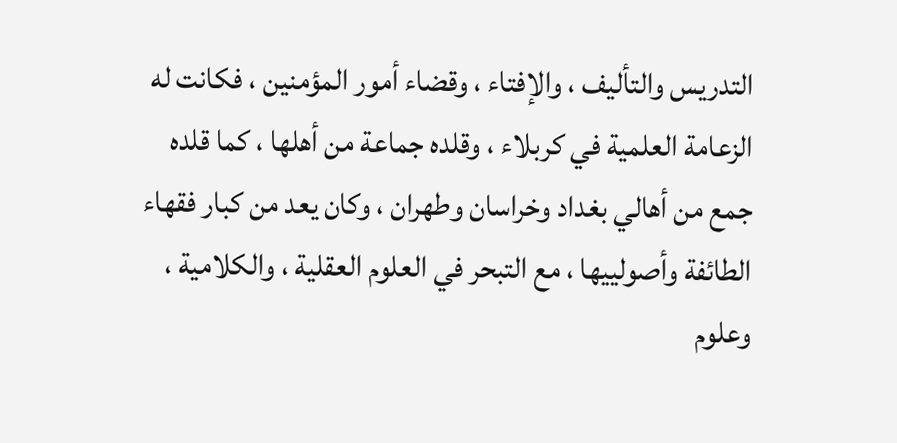التدريس والتأليف ، والإفتاء ، وقضاء أمور المؤمنين ، فكانت له الزعامة العلمية في كربلاء ، وقلده جماعة من أهلها ، كما قلده جمع من أهالي بغداد وخراسان وطهران ، وكان يعد من كبار فقهاء الطائفة وأصولييها ، مع التبحر في العلوم العقلية ، والكلامية ، وعلوم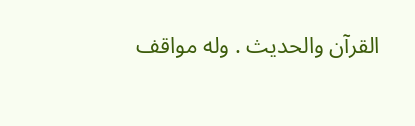القرآن والحديث . وله مواقف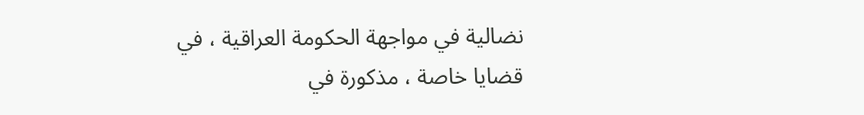نضالية في مواجهة الحكومة العراقية ، في قضايا خاصة ، مذكورة في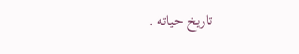تاريخ حياته .